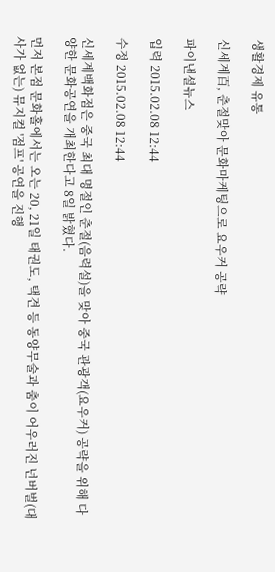생활경제 유통

신세계百, 춘절맞아 문화마케팅으로 요우커 공략

파이낸셜뉴스

입력 2015.02.08 12:44

수정 2015.02.08 12:44

신세계백화점은 중국 최대 명절인 춘절(음력설)을 맞아 중국 관광객(요우커) 공략을 위해 다양한 문화공연을 개최한다고 8일 밝혔다.

먼저 본점 문화홀에서는 오는 20, 21일 태권도, 택견 등 동양무술과 춤이 어우러진 넌버벌(대사가 없는) 뮤지컬 '점프' 공연을 진행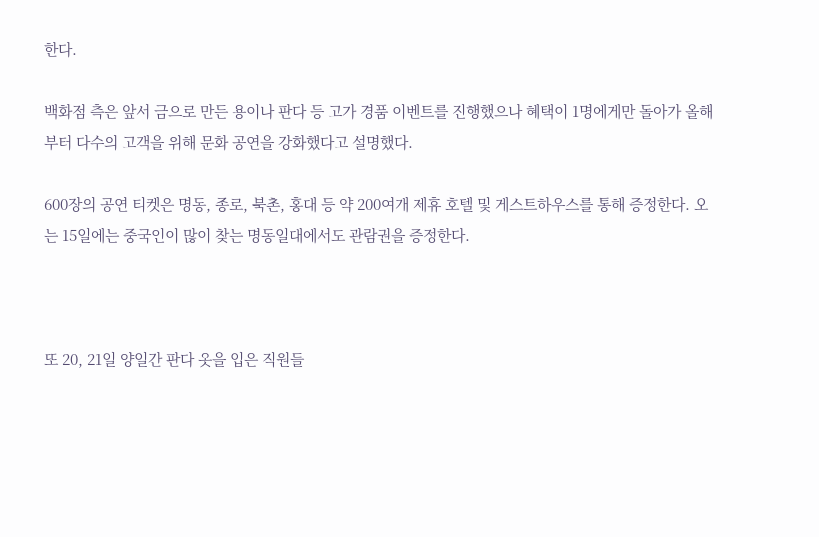한다.

백화점 측은 앞서 금으로 만든 용이나 판다 등 고가 경품 이벤트를 진행했으나 혜택이 1명에게만 돌아가 올해부터 다수의 고객을 위해 문화 공연을 강화했다고 설명했다.

600장의 공연 티켓은 명동, 종로, 북촌, 홍대 등 약 200여개 제휴 호텔 및 게스트하우스를 통해 증정한다. 오는 15일에는 중국인이 많이 찾는 명동일대에서도 관람권을 증정한다.



또 20, 21일 양일간 판다 옷을 입은 직원들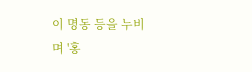이 명동 등을 누비며 '홍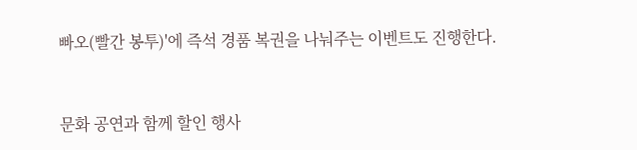빠오(빨간 봉투)'에 즉석 경품 복권을 나눠주는 이벤트도 진행한다.


문화 공연과 함께 할인 행사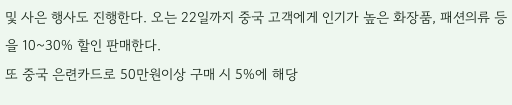및 사은 행사도 진행한다. 오는 22일까지 중국 고객에게 인기가 높은 화장품, 패션의류 등을 10~30% 할인 판매한다.
또 중국 은련카드로 50만원이상 구매 시 5%에 해당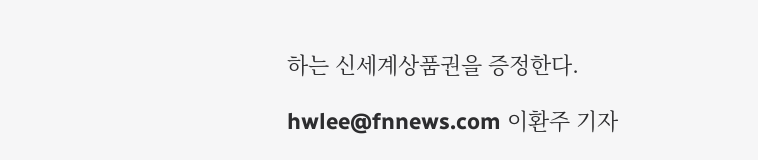하는 신세계상품권을 증정한다.

hwlee@fnnews.com 이환주 기자